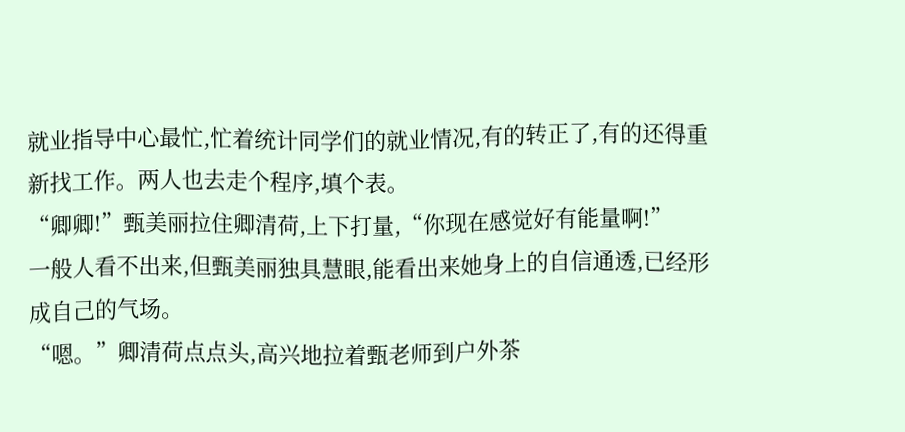就业指导中心最忙,忙着统计同学们的就业情况,有的转正了,有的还得重新找工作。两人也去走个程序,填个表。
“卿卿!”甄美丽拉住卿清荷,上下打量,“你现在感觉好有能量啊!”
一般人看不出来,但甄美丽独具慧眼,能看出来她身上的自信通透,已经形成自己的气场。
“嗯。”卿清荷点点头,高兴地拉着甄老师到户外茶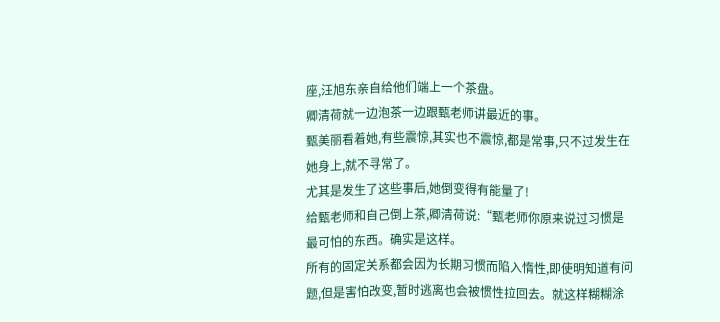座,汪旭东亲自给他们端上一个茶盘。
卿清荷就一边泡茶一边跟甄老师讲最近的事。
甄美丽看着她,有些震惊,其实也不震惊,都是常事,只不过发生在她身上,就不寻常了。
尤其是发生了这些事后,她倒变得有能量了!
给甄老师和自己倒上茶,卿清荷说:“甄老师你原来说过习惯是最可怕的东西。确实是这样。
所有的固定关系都会因为长期习惯而陷入惰性,即使明知道有问题,但是害怕改变,暂时逃离也会被惯性拉回去。就这样糊糊涂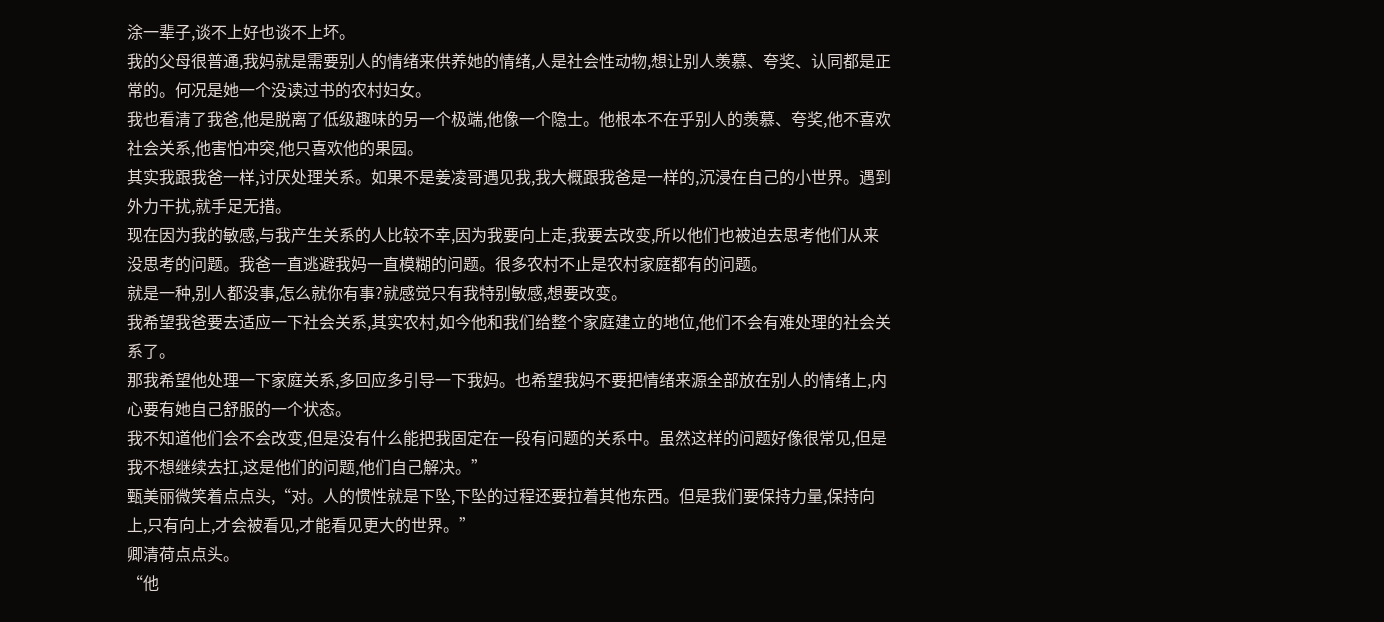涂一辈子,谈不上好也谈不上坏。
我的父母很普通,我妈就是需要别人的情绪来供养她的情绪,人是社会性动物,想让别人羡慕、夸奖、认同都是正常的。何况是她一个没读过书的农村妇女。
我也看清了我爸,他是脱离了低级趣味的另一个极端,他像一个隐士。他根本不在乎别人的羡慕、夸奖,他不喜欢社会关系,他害怕冲突,他只喜欢他的果园。
其实我跟我爸一样,讨厌处理关系。如果不是姜凌哥遇见我,我大概跟我爸是一样的,沉浸在自己的小世界。遇到外力干扰,就手足无措。
现在因为我的敏感,与我产生关系的人比较不幸,因为我要向上走,我要去改变,所以他们也被迫去思考他们从来没思考的问题。我爸一直逃避我妈一直模糊的问题。很多农村不止是农村家庭都有的问题。
就是一种,别人都没事,怎么就你有事?就感觉只有我特别敏感,想要改变。
我希望我爸要去适应一下社会关系,其实农村,如今他和我们给整个家庭建立的地位,他们不会有难处理的社会关系了。
那我希望他处理一下家庭关系,多回应多引导一下我妈。也希望我妈不要把情绪来源全部放在别人的情绪上,内心要有她自己舒服的一个状态。
我不知道他们会不会改变,但是没有什么能把我固定在一段有问题的关系中。虽然这样的问题好像很常见,但是我不想继续去扛,这是他们的问题,他们自己解决。”
甄美丽微笑着点点头,“对。人的惯性就是下坠,下坠的过程还要拉着其他东西。但是我们要保持力量,保持向上,只有向上,才会被看见,才能看见更大的世界。”
卿清荷点点头。
“他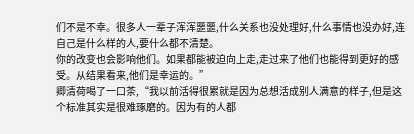们不是不幸。很多人一辈子浑浑噩噩,什么关系也没处理好,什么事情也没办好,连自己是什么样的人,要什么都不清楚。
你的改变也会影响他们。如果都能被迫向上走,走过来了他们也能得到更好的感受。从结果看来,他们是幸运的。”
卿清荷喝了一口茶,“我以前活得很累就是因为总想活成别人满意的样子,但是这个标准其实是很难琢磨的。因为有的人都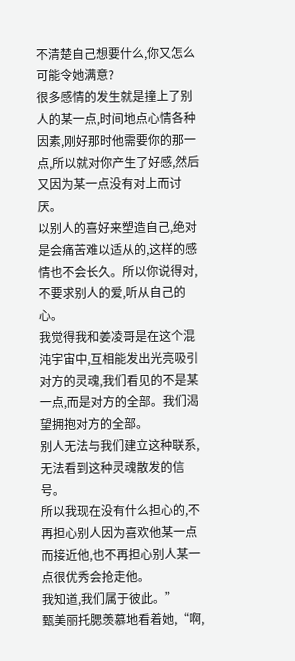不清楚自己想要什么,你又怎么可能令她满意?
很多感情的发生就是撞上了别人的某一点,时间地点心情各种因素,刚好那时他需要你的那一点,所以就对你产生了好感,然后又因为某一点没有对上而讨厌。
以别人的喜好来塑造自己,绝对是会痛苦难以适从的,这样的感情也不会长久。所以你说得对,不要求别人的爱,听从自己的心。
我觉得我和姜凌哥是在这个混沌宇宙中,互相能发出光亮吸引对方的灵魂,我们看见的不是某一点,而是对方的全部。我们渴望拥抱对方的全部。
别人无法与我们建立这种联系,无法看到这种灵魂散发的信号。
所以我现在没有什么担心的,不再担心别人因为喜欢他某一点而接近他,也不再担心别人某一点很优秀会抢走他。
我知道,我们属于彼此。”
甄美丽托腮羡慕地看着她,“啊,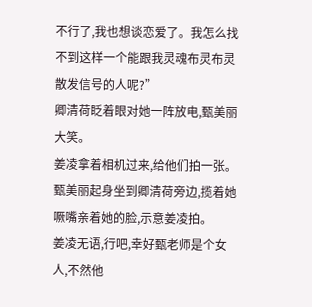不行了,我也想谈恋爱了。我怎么找不到这样一个能跟我灵魂布灵布灵散发信号的人呢?”
卿清荷眨着眼对她一阵放电,甄美丽大笑。
姜凌拿着相机过来,给他们拍一张。
甄美丽起身坐到卿清荷旁边,揽着她噘嘴亲着她的脸,示意姜凌拍。
姜凌无语,行吧,幸好甄老师是个女人,不然他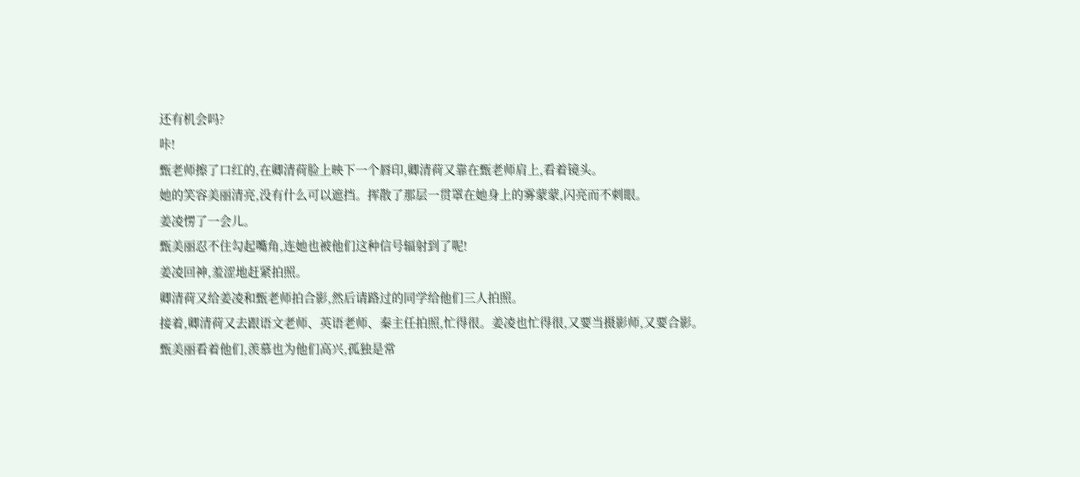还有机会吗?
咔!
甄老师擦了口红的,在卿清荷脸上映下一个唇印,卿清荷又靠在甄老师肩上,看着镜头。
她的笑容美丽清亮,没有什么可以遮挡。挥散了那层一贯罩在她身上的雾蒙蒙,闪亮而不刺眼。
姜凌愣了一会儿。
甄美丽忍不住勾起嘴角,连她也被他们这种信号辐射到了呢!
姜凌回神,羞涩地赶紧拍照。
卿清荷又给姜凌和甄老师拍合影,然后请路过的同学给他们三人拍照。
接着,卿清荷又去跟语文老师、英语老师、秦主任拍照,忙得很。姜凌也忙得很,又要当摄影师,又要合影。
甄美丽看着他们,羡慕也为他们高兴,孤独是常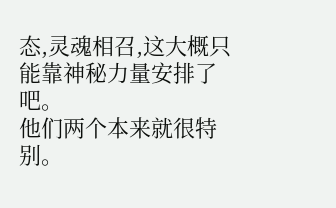态,灵魂相召,这大概只能靠神秘力量安排了吧。
他们两个本来就很特别。